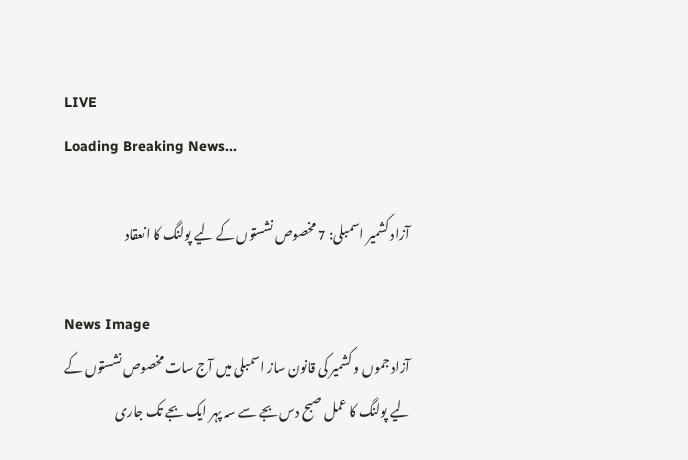LIVE
Loading Breaking News...

آزاد کشمیر اسمبلی: 7 مخصوص نشستوں کے لیے پولنگ کا انعقاد

News Image
آزاد جموں و کشمیر کی قانون ساز اسمبلی میں آج سات مخصوص نشستوں کے لیے پولنگ کا عمل صبح دس بجے سے سہ پہر ایک بجے تک جاری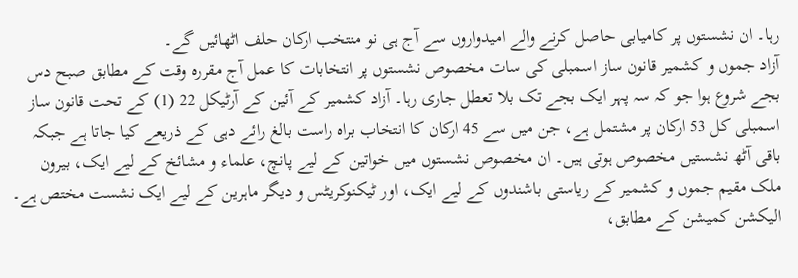رہا۔ ان نشستوں پر کامیابی حاصل کرنے والے امیدواروں سے آج ہی نو منتخب ارکان حلف اٹھائیں گے۔
آزاد جموں و کشمیر قانون ساز اسمبلی کی سات مخصوص نشستوں پر انتخابات کا عمل آج مقررہ وقت کے مطابق صبح دس بجے شروع ہوا جو کہ سہ پہر ایک بجے تک بلا تعطل جاری رہا۔ آزاد کشمیر کے آئین کے آرٹیکل 22 (1) کے تحت قانون ساز اسمبلی کل 53 ارکان پر مشتمل ہے، جن میں سے 45 ارکان کا انتخاب براہ راست بالغ رائے دہی کے ذریعے کیا جاتا ہے جبکہ باقی آٹھ نشستیں مخصوص ہوتی ہیں۔ ان مخصوص نشستوں میں خواتین کے لیے پانچ، علماء و مشائخ کے لیے ایک، بیرون ملک مقیم جموں و کشمیر کے ریاستی باشندوں کے لیے ایک، اور ٹیکنوکریٹس و دیگر ماہرین کے لیے ایک نشست مختص ہے۔ الیکشن کمیشن کے مطابق،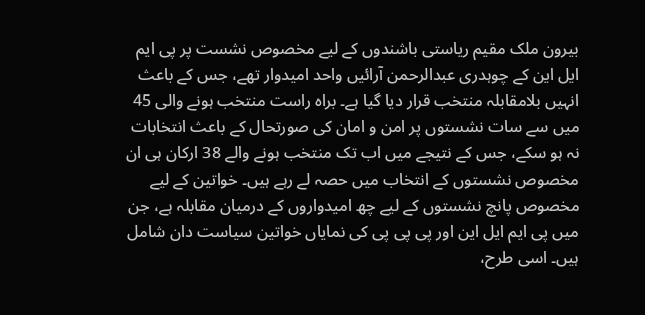بیرون ملک مقیم ریاستی باشندوں کے لیے مخصوص نشست پر پی ایم ایل این کے چوہدری عبدالرحمن آرائیں واحد امیدوار تھے، جس کے باعث انہیں بلامقابلہ منتخب قرار دیا گیا ہے۔ براہ راست منتخب ہونے والی 45 میں سے سات نشستوں پر امن و امان کی صورتحال کے باعث انتخابات نہ ہو سکے، جس کے نتیجے میں اب تک منتخب ہونے والے 38 ارکان ہی ان مخصوص نشستوں کے انتخاب میں حصہ لے رہے ہیں۔ خواتین کے لیے مخصوص پانچ نشستوں کے لیے چھ امیدواروں کے درمیان مقابلہ ہے، جن میں پی ایم ایل این اور پی پی پی کی نمایاں خواتین سیاست دان شامل ہیں۔ اسی طرح،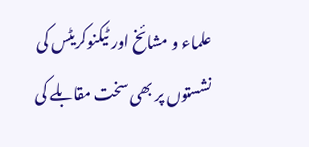علماء و مشائخ اور ٹیکنوکریٹس کی نشستوں پر بھی سخت مقابلے کی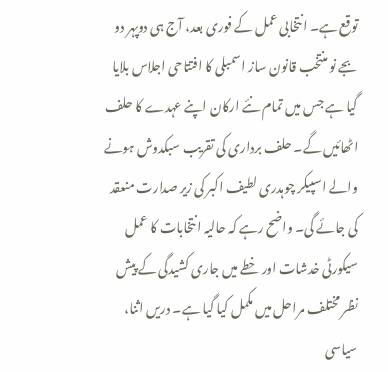توقع ہے۔ انتخابی عمل کے فوری بعد، آج ہی دوپہر دو بجے نو منتخب قانون ساز اسمبلی کا افتتاحی اجلاس بلایا گیا ہے جس میں تمام نئے ارکان اپنے عہدے کا حلف اٹھائیں گے۔ حلف برداری کی تقریب سبکدوش ہونے والے اسپیکر چوہدری لطیف اکبر کی زیر صدارت منعقد کی جائے گی۔ واضح رہے کہ حالیہ انتخابات کا عمل سیکورٹی خدشات اور خطے میں جاری کشیدگی کے پیش نظر مختلف مراحل میں مکمل کیا گیا ہے۔ دریں اثنا، سیاسی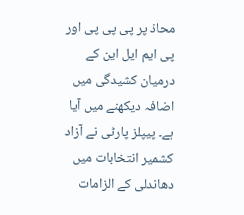محاذ پر پی پی پی اور پی ایم ایل این کے درمیان کشیدگی میں اضافہ دیکھنے میں آیا ہے۔ پیپلز پارٹی نے آزاد کشمیر انتخابات میں دھاندلی کے الزامات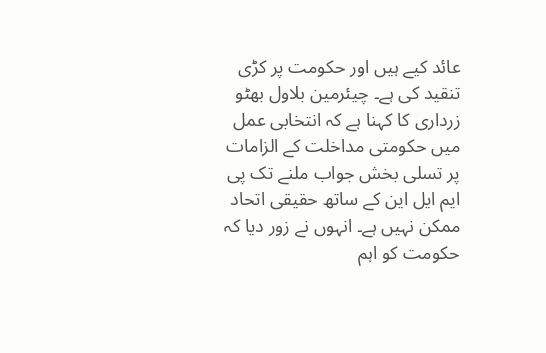عائد کیے ہیں اور حکومت پر کڑی تنقید کی ہے۔ چیئرمین بلاول بھٹو زرداری کا کہنا ہے کہ انتخابی عمل میں حکومتی مداخلت کے الزامات پر تسلی بخش جواب ملنے تک پی ایم ایل این کے ساتھ حقیقی اتحاد ممکن نہیں ہے۔ انہوں نے زور دیا کہ حکومت کو اہم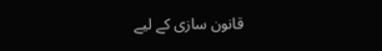قانون سازی کے لیے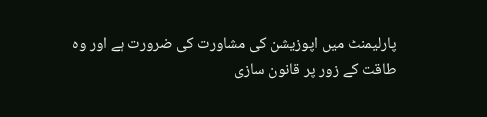پارلیمنٹ میں اپوزیشن کی مشاورت کی ضرورت ہے اور وہ طاقت کے زور پر قانون سازی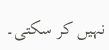نہیں کر سکتی۔